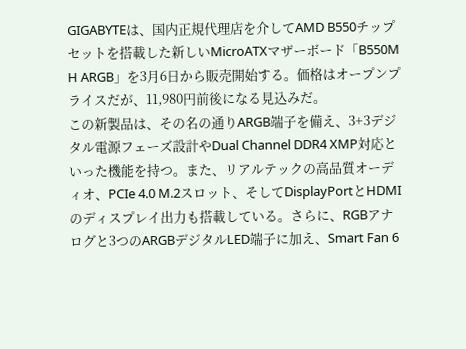GIGABYTEは、国内正規代理店を介してAMD B550チップセットを搭載した新しいMicroATXマザーボード「B550M H ARGB」を3月6日から販売開始する。価格はオープンプライスだが、11,980円前後になる見込みだ。
この新製品は、その名の通りARGB端子を備え、3+3デジタル電源フェーズ設計やDual Channel DDR4 XMP対応といった機能を持つ。また、リアルテックの高品質オーディオ、PCIe 4.0 M.2スロット、そしてDisplayPortとHDMIのディスプレイ出力も搭載している。さらに、RGBアナログと3つのARGBデジタルLED端子に加え、Smart Fan 6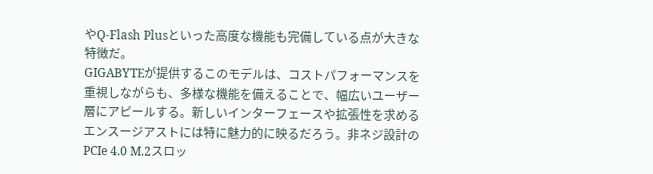やQ-Flash Plusといった高度な機能も完備している点が大きな特徴だ。
GIGABYTEが提供するこのモデルは、コストパフォーマンスを重視しながらも、多様な機能を備えることで、幅広いユーザー層にアピールする。新しいインターフェースや拡張性を求めるエンスージアストには特に魅力的に映るだろう。非ネジ設計のPCIe 4.0 M.2スロッ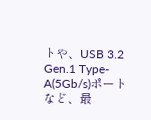トや、USB 3.2 Gen.1 Type-A(5Gb/s)ポートなど、最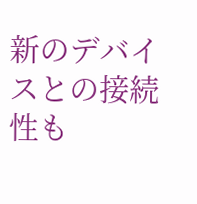新のデバイスとの接続性も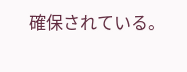確保されている。